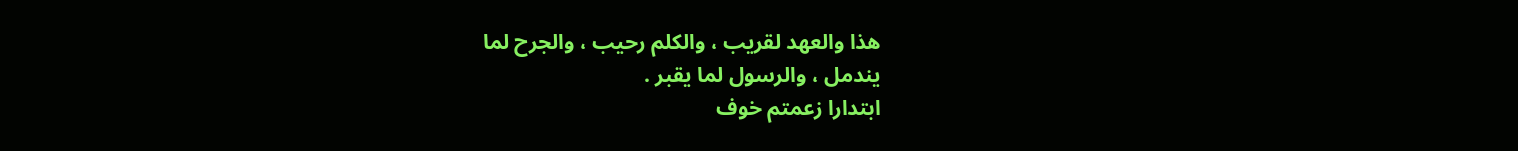هذا والعهد لقريب ، والكلم رحيب ، والجرح لما
يندمل ، والرسول لما يقبر .
ابتدارا زعمتم خوف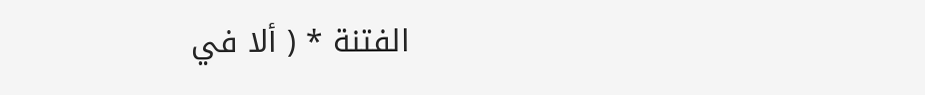الفتنة * ( ألا في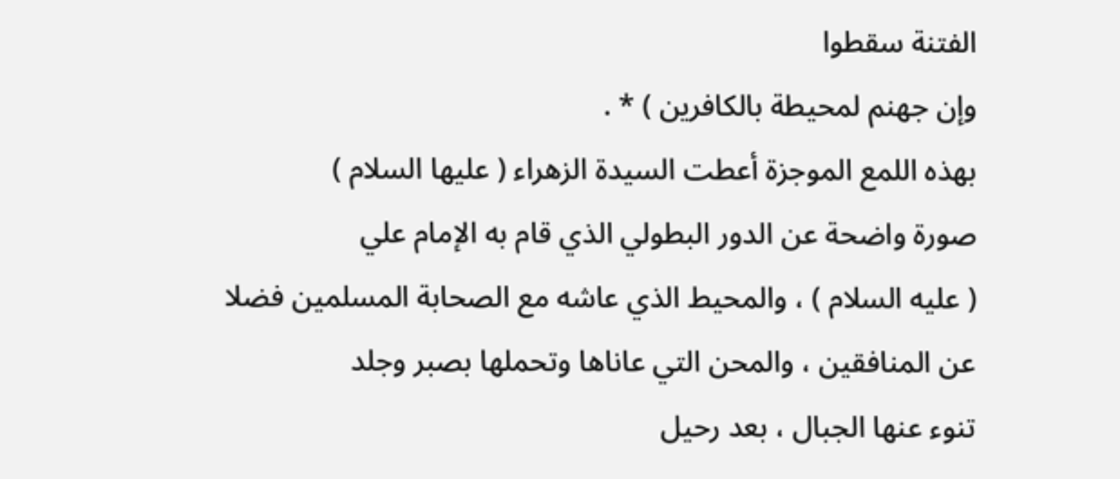الفتنة سقطوا
وإن جهنم لمحيطة بالكافرين ) * .
بهذه اللمع الموجزة أعطت السيدة الزهراء ( عليها السلام )
صورة واضحة عن الدور البطولي الذي قام به الإمام علي
( عليه السلام ) ، والمحيط الذي عاشه مع الصحابة المسلمين فضلا
عن المنافقين ، والمحن التي عاناها وتحملها بصبر وجلد
تنوء عنها الجبال ، بعد رحيل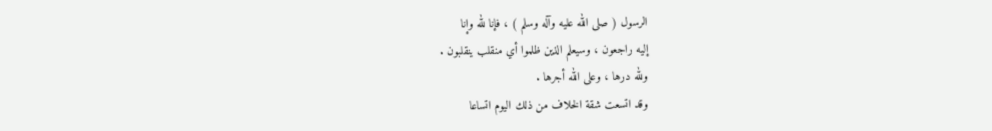الرسول ( صلى الله عليه وآله وسلم ) ، فإنا لله وإنا
إليه راجعون ، وسيعلم الذين ظلموا أي منقلب ينقلبون .
ولله درها ، وعلى الله أجرها .
وقد اتسعت شقة الخلاف من ذلك اليوم اتساعا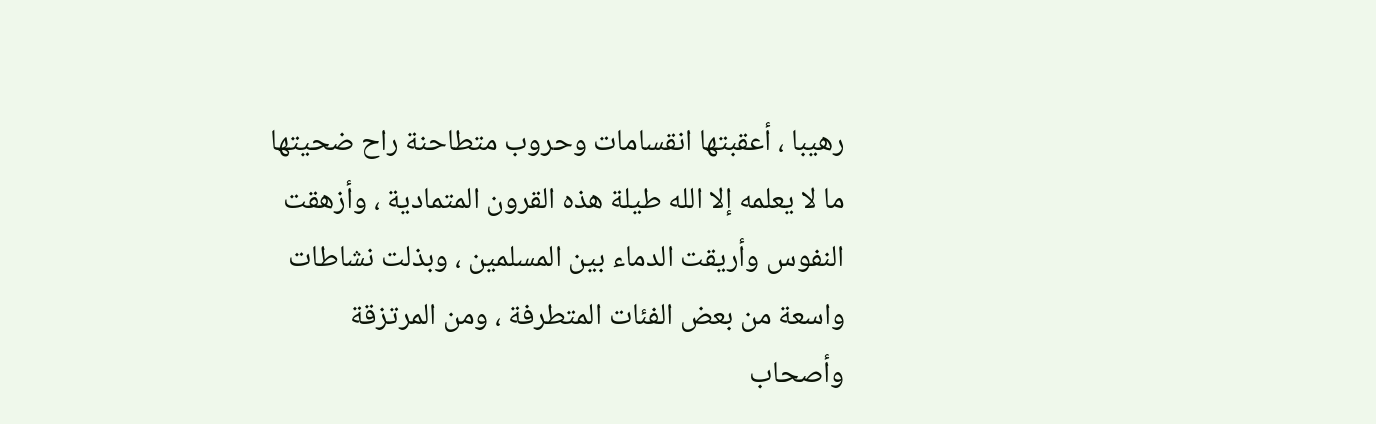رهيبا ، أعقبتها انقسامات وحروب متطاحنة راح ضحيتها
ما لا يعلمه إلا الله طيلة هذه القرون المتمادية ، وأزهقت
النفوس وأريقت الدماء بين المسلمين ، وبذلت نشاطات
واسعة من بعض الفئات المتطرفة ، ومن المرتزقة
وأصحاب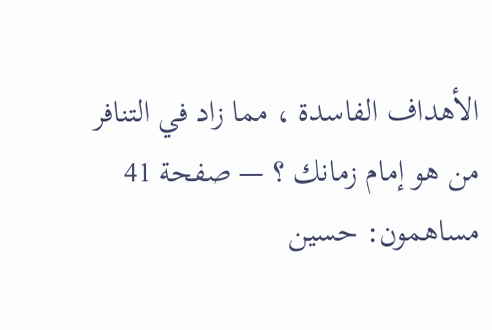الأهداف الفاسدة ، مما زاد في التنافر
من هو إمام زمانك ؟ — صفحة 41
مساهمون: حسين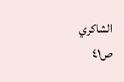الشاكري
ص٤١